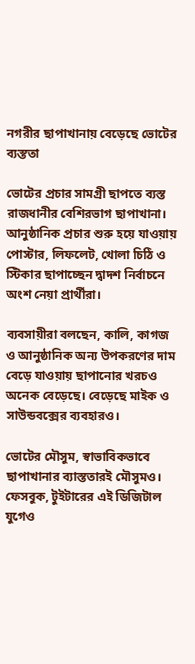নগরীর ছাপাখানায় বেড়েছে ভোটের ব্যস্ততা

ভোটের প্রচার সামগ্রী ছাপতে ব্যস্ত রাজধানীর বেশিরভাগ ছাপাখানা। আনুষ্ঠানিক প্রচার শুরু হয়ে যাওয়ায় পোস্টার, লিফলেট, খোলা চিঠি ও স্টিকার ছাপাচ্ছেন দ্বাদশ নির্বাচনে অংশ নেয়া প্রার্থীরা।

ব্যবসায়ীরা বলছেন, কালি, কাগজ ও আনুষ্ঠানিক অন্য উপকরণের দাম বেড়ে যাওয়ায় ছাপানোর খরচও অনেক বেড়েছে। বেড়েছে মাইক ও সাউন্ডবক্সের ব্যবহারও।

ভোটের মৌসুম, স্বাভাবিকভাবে ছাপাখানার ব্যাস্ততারই মৌসুমও। ফেসবুক, টুইটারের এই ডিজিটাল যুগেও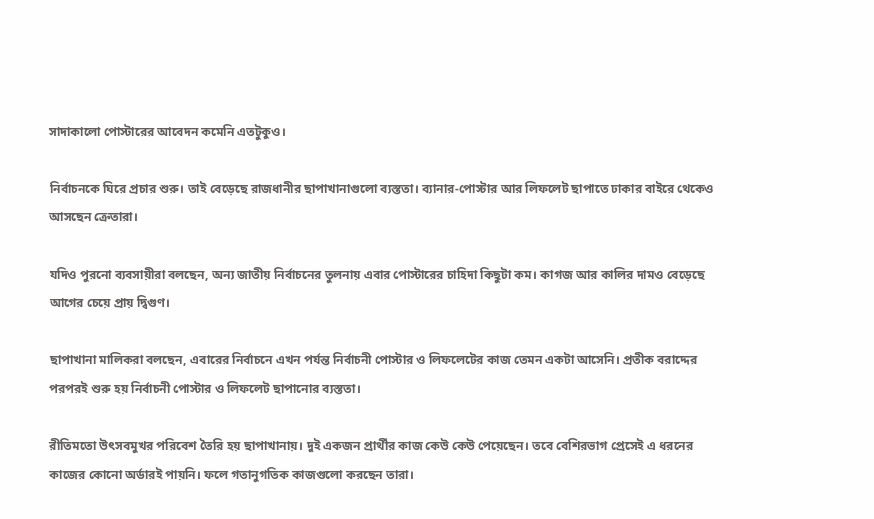সাদাকালো পোস্টারের আবেদন কমেনি এতটুকুও।

নির্বাচনকে ঘিরে প্রচার শুরু। তাই বেড়েছে রাজধানীর ছাপাখানাগুলো ব্যস্ততা। ব্যানার-পোস্টার আর লিফলেট ছাপাতে ঢাকার বাইরে থেকেও আসছেন ক্রেতারা।

যদিও পুরনো ব্যবসায়ীরা বলছেন, অন্য জাতীয় নির্বাচনের তুলনায় এবার পোস্টারের চাহিদা কিছুটা কম। কাগজ আর কালির দামও বেড়েছে আগের চেয়ে প্রায় দ্বিগুণ।

ছাপাখানা মালিকরা বলছেন, এবারের নির্বাচনে এখন পর্যন্ত নির্বাচনী পোস্টার ও লিফলেটের কাজ তেমন একটা আসেনি। প্রতীক বরাদ্দের পরপরই শুরু হয় নির্বাচনী পোস্টার ও লিফলেট ছাপানোর ব্যস্ততা।

রীতিমতো উৎসবমুখর পরিবেশ তৈরি হয় ছাপাখানায়। দুই একজন প্রার্থীর কাজ কেউ কেউ পেয়েছেন। তবে বেশিরভাগ প্রেসেই এ ধরনের কাজের কোনো অর্ডারই পায়নি। ফলে গতানুগতিক কাজগুলো করছেন তারা।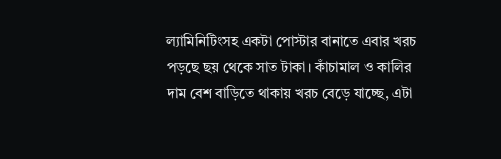ল্যামিনিটিংসহ একটা পোস্টার বানাতে এবার খরচ পড়ছে ছয় থেকে সাত টাকা। কাঁচামাল ও কালির দাম বেশ বাড়িতে থাকায় খরচ বেড়ে যাচ্ছে, এটা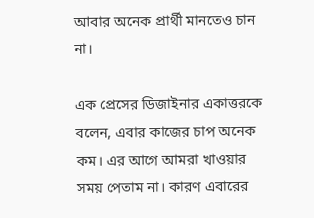আবার অনেক প্রার্থী মানতেও চান না।

এক প্রেসের ডিজাইনার একাত্তরকে বলেন, এবার কাজের চাপ অনেক কম। এর আগে আমরা খাওয়ার সময় পেতাম না। কারণ এবারের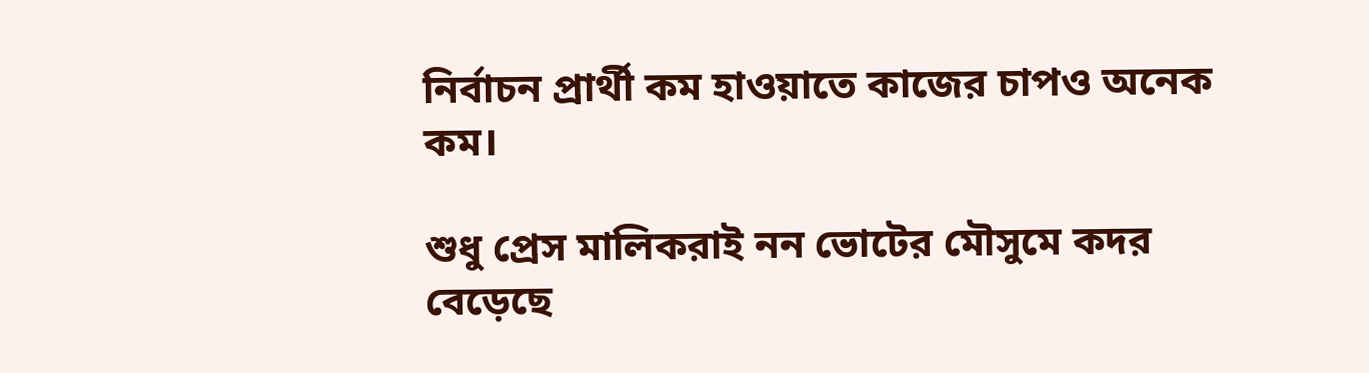নির্বাচন প্রার্থী কম হাওয়াতে কাজের চাপও অনেক কম।

শুধু প্রেস মালিকরাই নন ভোটের মৌসুমে কদর বেড়েছে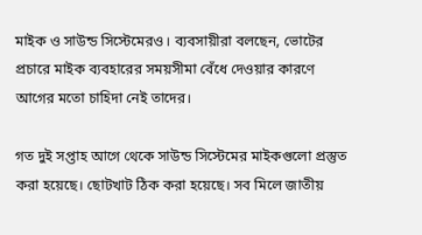মাইক ও সাউন্ড সিস্টেমেরও। ব্যবসায়ীরা বলছেন, ভোটের প্রচারে মাইক ব্যবহারের সময়সীমা বেঁধে দেওয়ার কারণে আগের মতো চাহিদা নেই তাদের।

গত দুই সপ্তাহ আগে থেকে সাউন্ড সিস্টেমের মাইকগুলো প্রস্তুত করা হয়েছে। ছোটখাট ঠিক করা হয়েছে। সব মিলে জাতীয়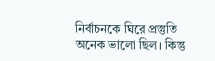নির্বাচনকে ঘিরে প্রস্তুতি অনেক ভালো ছিল। কিন্তু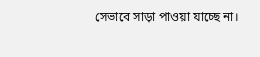সেভাবে সাড়া পাওয়া যাচ্ছে না।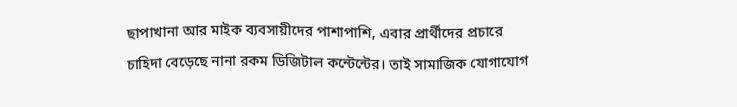ছাপাখানা আর মাইক ব্যবসায়ীদের পাশাপাশি, এবার প্রার্থীদের প্রচারে চাহিদা বেড়েছে নানা রকম ডিজিটাল কন্টেন্টের। তাই সামাজিক যোগাযোগ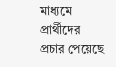মাধ্যমে প্রার্থীদের প্রচার পেয়েছে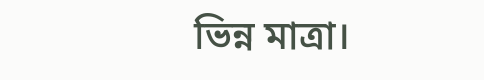ভিন্ন মাত্রা।